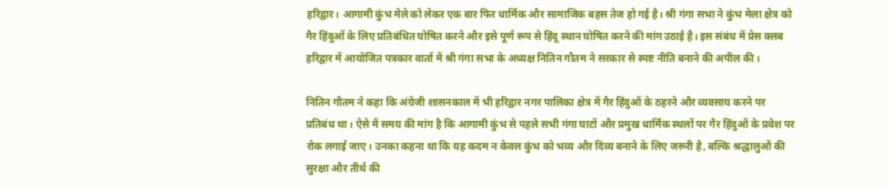हरिद्वार। आगामी कुंभ मेले को लेकर एक बार फिर धार्मिक और सामाजिक बहस तेज हो गई है। श्री गंगा सभा ने कुंभ मेला क्षेत्र को गैर हिंदुओं के लिए प्रतिबंधित घोषित करने और इसे पूर्ण रूप से हिंदू स्थान घोषित करने की मांग उठाई है। इस संबंध में प्रेस क्लब हरिद्वार में आयोजित पत्रकार वार्ता में श्री गंगा सभा के अध्यक्ष नितिन गौतम ने सरकार से स्पष्ट नीति बनाने की अपील की।

नितिन गौतम ने कहा कि अंग्रेजी शासनकाल में भी हरिद्वार नगर पालिका क्षेत्र में गैर हिंदुओं के ठहरने और व्यवसाय करने पर प्रतिबंध था। ऐसे में समय की मांग है कि आगामी कुंभ से पहले सभी गंगा घाटों और प्रमुख धार्मिक स्थलों पर गैर हिंदुओं के प्रवेश पर रोक लगाई जाए। उनका कहना था कि यह कदम न केवल कुंभ को भव्य और दिव्य बनाने के लिए जरूरी है, बल्कि श्रद्धालुओं की सुरक्षा और तीर्थ की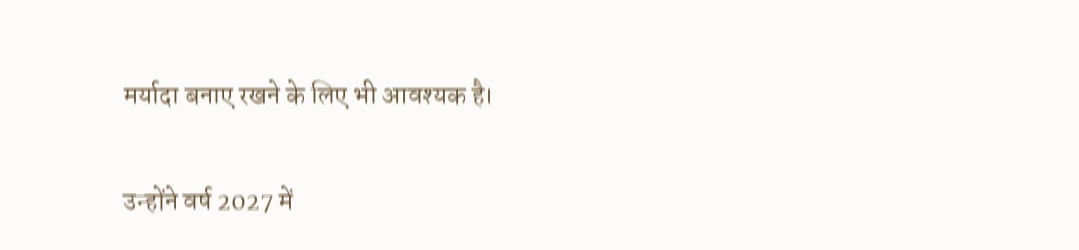मर्यादा बनाए रखने के लिए भी आवश्यक है।

उन्होंने वर्ष 2027 में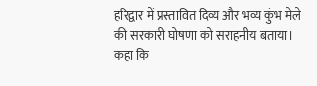हरिद्वार में प्रस्तावित दिव्य और भव्य कुंभ मेले की सरकारी घोषणा को सराहनीय बताया। कहा कि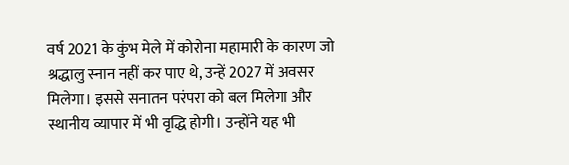वर्ष 2021 के कुंभ मेले में कोरोना महामारी के कारण जो श्रद्धालु स्नान नहीं कर पाए थे, उन्हें 2027 में अवसर मिलेगा। इससे सनातन परंपरा को बल मिलेगा और स्थानीय व्यापार में भी वृद्धि होगी। उन्होंने यह भी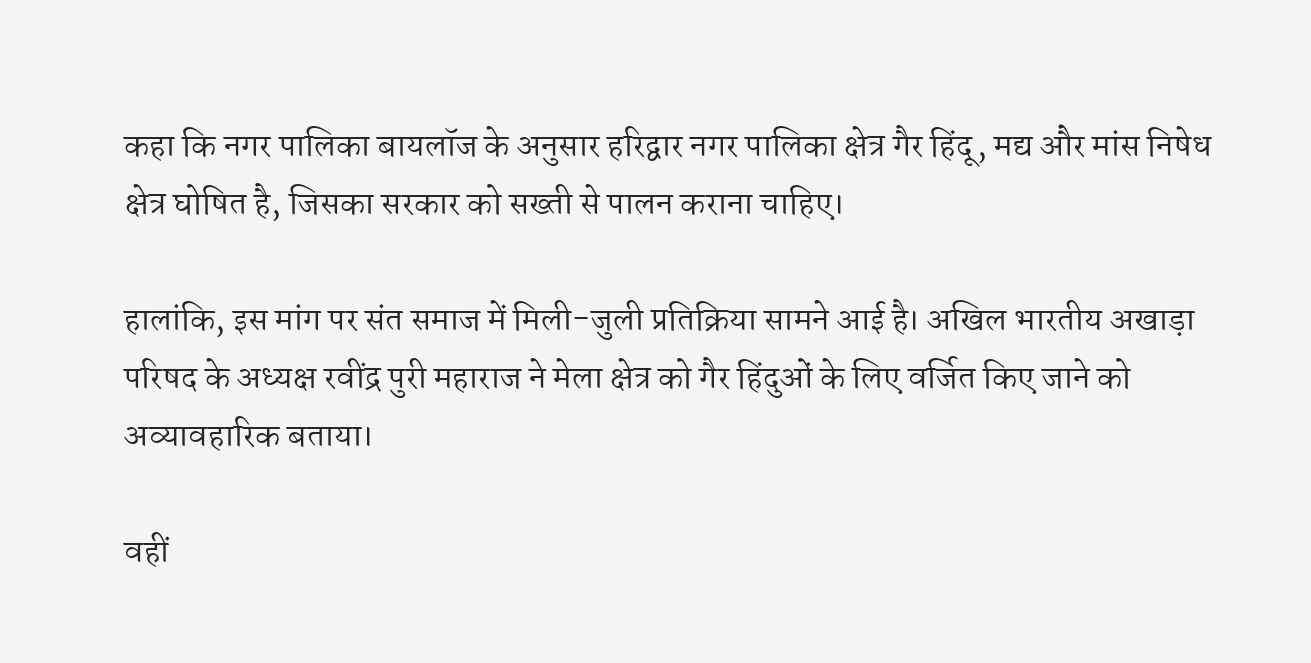कहा कि नगर पालिका बायलॉज के अनुसार हरिद्वार नगर पालिका क्षेत्र गैर हिंदू, मद्य और मांस निषेध क्षेत्र घोषित है, जिसका सरकार को सख्ती से पालन कराना चाहिए।

हालांकि, इस मांग पर संत समाज में मिली-जुली प्रतिक्रिया सामने आई है। अखिल भारतीय अखाड़ा परिषद के अध्यक्ष रवींद्र पुरी महाराज ने मेला क्षेत्र को गैर हिंदुओं के लिए वर्जित किए जाने को अव्यावहारिक बताया।

वहीं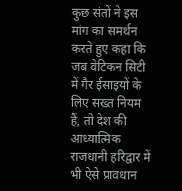कुछ संतों ने इस मांग का समर्थन करते हुए कहा कि जब वेटिकन सिटी में गैर ईसाइयों के लिए सख्त नियम हैं, तो देश की आध्यात्मिक राजधानी हरिद्वार में भी ऐसे प्रावधान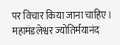पर विचार किया जाना चाहिए। महामंडलेश्वर ज्योतिर्मयानंद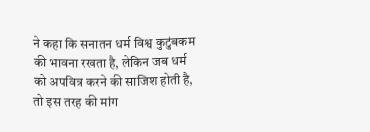ने कहा कि सनातन धर्म विश्व कुटुंबकम की भावना रखता है, लेकिन जब धर्म को अपवित्र करने की साजिश होती है, तो इस तरह की मांग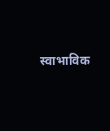स्वाभाविक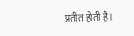प्रतीत होती है।